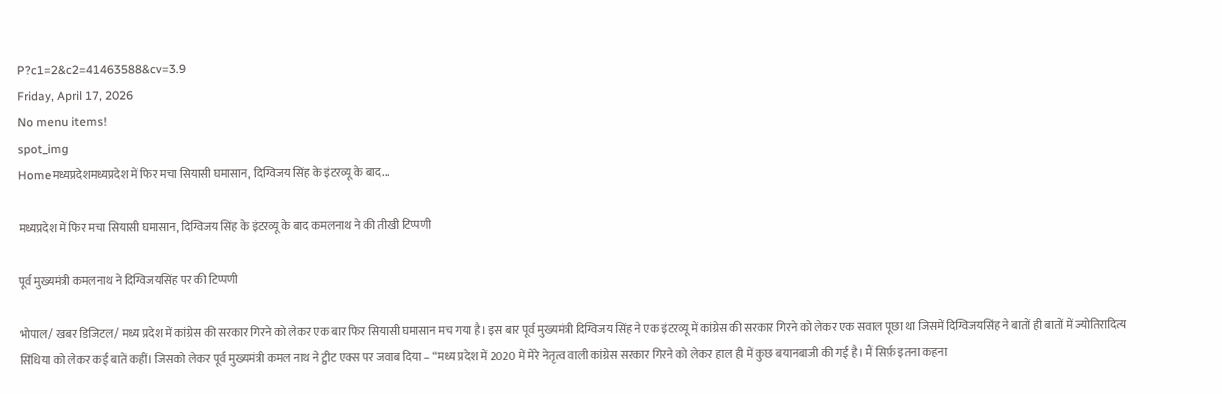P?c1=2&c2=41463588&cv=3.9
Friday, April 17, 2026
No menu items!
spot_img
Homeमध्यप्रदेशमध्यप्रदेश में फिर मचा सियासी घमासान, दिग्विजय सिंह के इंटरव्यू के बाद...

मध्यप्रदेश में फिर मचा सियासी घमासान, दिग्विजय सिंह के इंटरव्यू के बाद कमलनाथ ने की तीखी टिप्पणी

पूर्व मुख्यमंत्री कमलनाथ ने दिग्विजयसिंह पर की टिप्पणी

भोपाल/ खबर डिजिटल/ मध्य प्रदेश में कांग्रेस की सरकार गिरने को लेकर एक बार फिर सियासी घमासान मच गया है। इस बार पूर्व मुख्यमंत्री दिग्विजय सिंह ने एक इंटरव्यू में कांग्रेस की सरकार गिरने को लेकर एक सवाल पूछा था जिसमें दिग्विजयसिंह ने बातों ही बातों में ज्योतिरादित्य सिंधिया को लेकर कई बातें कहीं। जिसको लेकर पूर्व मुख्यमंत्री कमल नाथ ने ट्वीट एक्स पर जवाब दिया – “मध्य प्रदेश में 2020 में मेरे नेतृत्व वाली कांग्रेस सरकार गिरने को लेकर हाल ही में कुछ बयानबाजी की गई है। मैं सिर्फ़ इतना कहना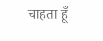चाहता हूँ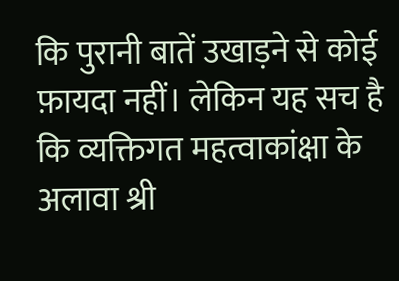कि पुरानी बातें उखाड़ने से कोई फ़ायदा नहीं। लेकिन यह सच है कि व्यक्तिगत महत्वाकांक्षा के अलावा श्री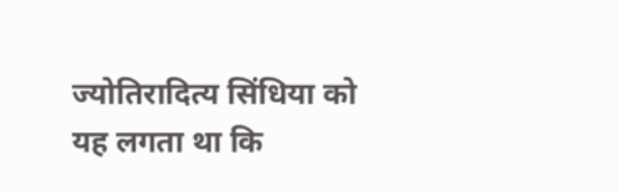ज्योतिरादित्य सिंधिया को यह लगता था कि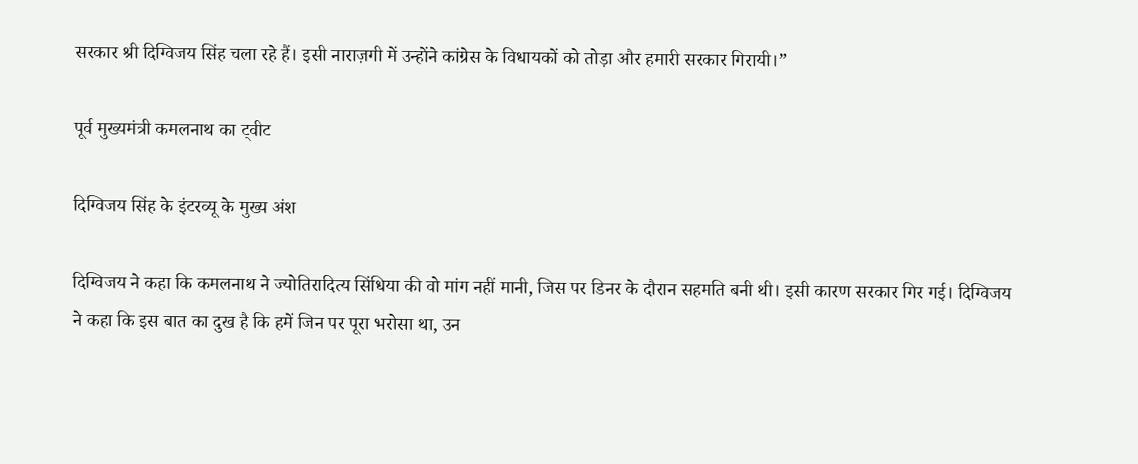सरकार श्री दिग्विजय सिंह चला रहे हैं। इसी नाराज़गी में उन्होंने कांग्रेस के विधायकों को तोड़ा और हमारी सरकार गिरायी।”

पूर्व मुख्यमंत्री कमलनाथ का ट्वीट

दिग्विजय सिंह के इंटरव्यू के मुख्य अंश

दिग्विजय ने कहा कि कमलनाथ ने ज्योतिरादित्य सिंधिया की वो मांग नहीं मानी, जिस पर डिनर के दौरान सहमति बनी थी। इसी कारण सरकार गिर गई। दिग्विजय ने कहा कि इस बात का दुख है कि हमें जिन पर पूरा भरोसा था, उन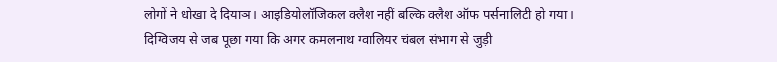लोगों ने धोखा दे दियाञ। आइडियोलॉजिकल क्लैश नहीं बल्कि क्लैश ऑफ पर्सनालिटी हो गया। दिग्विजय से जब पूछा गया कि अगर कमलनाथ ग्वालियर चंबल संभाग से जुड़ी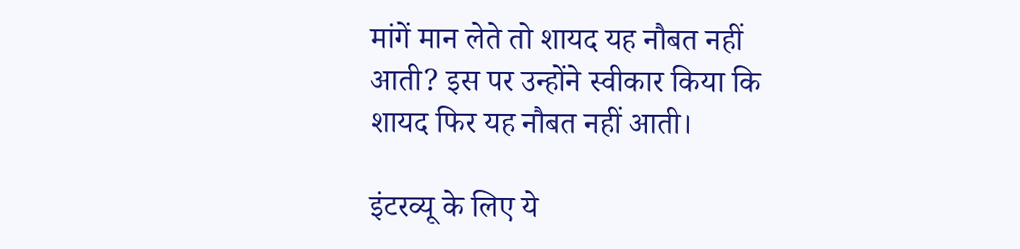मांगें मान लेते तो शायद यह नौबत नहीं आती? इस पर उन्होंने स्वीकार किया कि शायद फिर यह नौबत नहीं आती।

इंटरव्यू के लिए ये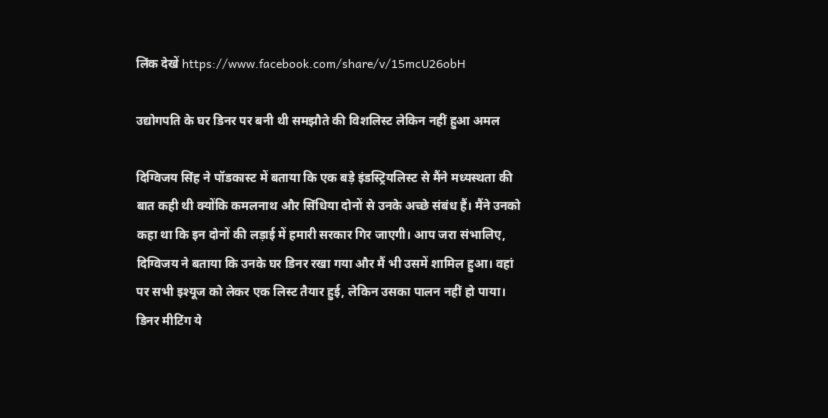लिंक देखें https://www.facebook.com/share/v/15mcU26obH

उद्योगपति के घर डिनर पर बनी थी समझौते की विशलिस्ट लेकिन नहीं हुआ अमल

दिग्विजय सिंह ने पॉडकास्ट में बताया कि एक बड़े इंडस्ट्रियलिस्ट से मैंने मध्यस्थता की बात कही थी क्योंकि कमलनाथ और सिंधिया दोनों से उनके अच्छे संबंध हैं। मैंने उनको कहा था कि इन दोनों की लड़ाई में हमारी सरकार गिर जाएगी। आप जरा संभालिए, दिग्विजय ने बताया कि उनके घर डिनर रखा गया और मैं भी उसमें शामिल हुआ। वहां पर सभी इश्यूज को लेकर एक लिस्ट तैयार हुई, लेकिन उसका पालन नहीं हो पाया। डिनर मीटिंग ये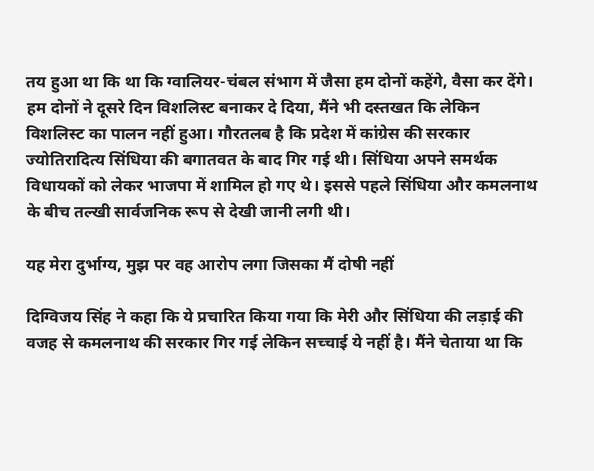तय हुआ था कि था कि ग्वालियर-चंबल संभाग में जैसा हम दोनों कहेंगे, वैसा कर देंगे। हम दोनों ने दूसरे दिन विशलिस्ट बनाकर दे दिया, मैंने भी दस्तखत कि लेकिन विशलिस्ट का पालन नहीं हुआ। गौरतलब है कि प्रदेश में कांग्रेस की सरकार ज्योतिरादित्य सिंधिया की बगातवत के बाद गिर गई थी। सिंधिया अपने समर्थक विधायकों को लेकर भाजपा में शामिल हो गए थे। इससे पहले सिंधिया और कमलनाथ के बीच तल्खी सार्वजनिक रूप से देखी जानी लगी थी।

यह मेरा दुर्भाग्य, मुझ पर वह आरोप लगा जिसका मैं दोषी नहीं

दिग्विजय सिंह ने कहा कि ये प्रचारित किया गया कि मेरी और सिंधिया की लड़ाई की वजह से कमलनाथ की सरकार गिर गई लेकिन सच्चाई ये नहीं है। मैंने चेताया था कि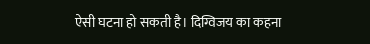ऐसी घटना हो सकती है। दिग्विजय का कहना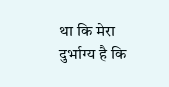था कि मेरा दुर्भाग्य है कि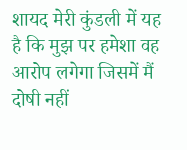शायद मेरी कुंडली में यह है कि मुझ पर हमेशा वह आरोप लगेगा जिसमें मैं दोषी नहीं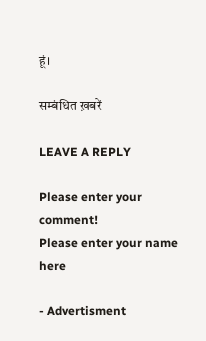हूं।

सम्बंधित ख़बरें

LEAVE A REPLY

Please enter your comment!
Please enter your name here

- Advertisment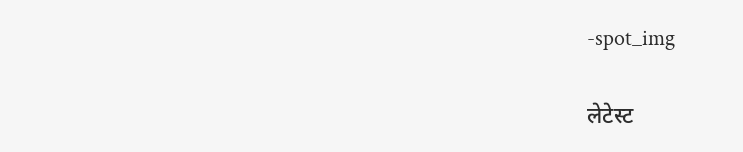-spot_img

लेटेस्ट